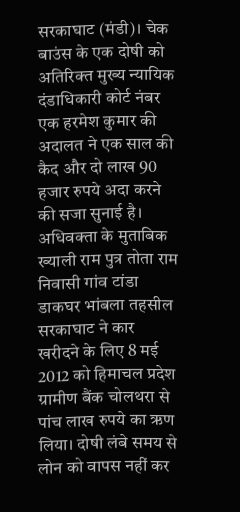सरकाघाट (मंडी)। चेक बाउंस के एक दोषी को अतिरिक्त मुख्य न्यायिक दंडाधिकारी कोर्ट नंबर एक हरमेश कुमार की अदालत ने एक साल की कैद और दो लाख 90 हजार रुपये अदा करने की सजा सुनाई है।
अधिवक्ता के मुताबिक ख्याली राम पुत्र तोता राम निवासी गांव टांडा डाकघर भांबला तहसील सरकाघाट ने कार खरीदने के लिए 8 मई 2012 को हिमाचल प्रदेश ग्रामीण बैंक चोलथरा से पांच लाख रुपये का ऋण लिया। दोषी लंबे समय से लोन को वापस नहीं कर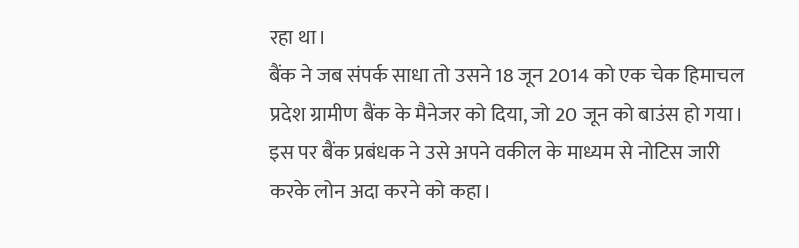रहा था।
बैंक ने जब संपर्क साधा तो उसने 18 जून 2014 को एक चेक हिमाचल प्रदेश ग्रामीण बैंक के मैनेजर को दिया, जो 20 जून को बाउंस हो गया। इस पर बैंक प्रबंधक ने उसे अपने वकील के माध्यम से नोटिस जारी करके लोन अदा करने को कहा।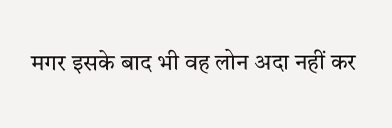मगर इसके बाद भी वह लोन अदा नहीं कर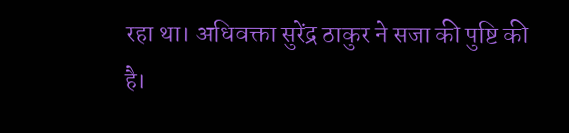रहा था। अधिवक्ता सुरेंद्र ठाकुर ने सजा की पुष्टि की है।